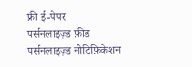फ्री ई-पेपर
पर्सनलाइज़्ड फ़ीड
पर्सनलाइज़्ड नोटिफ़िकेशन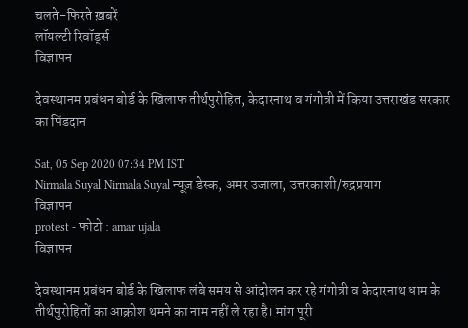चलते-फिरते ख़बरें
लॉयल्टी रिवॉर्ड्स
विज्ञापन

देवस्थानम प्रबंधन बोर्ड के खिलाफ तीर्थपुरोहित, केदारनाथ व गंगोत्री में किया उत्तराखंड सरकार का पिंडदान

Sat, 05 Sep 2020 07:34 PM IST
Nirmala Suyal Nirmala Suyal न्यूज़ डेस्क, अमर उजाला, उत्तरकाशी/रुद्रप्रयाग
विज्ञापन
protest - फोटो : amar ujala
विज्ञापन

देवस्थानम प्रबंधन बोर्ड के खिलाफ लंबे समय से आंदोलन कर रहे गंगोत्री व केदारनाथ धाम के तीर्थपुरोहितों का आक्रोश थमने का नाम नहीं ले रहा है। मांग पूरी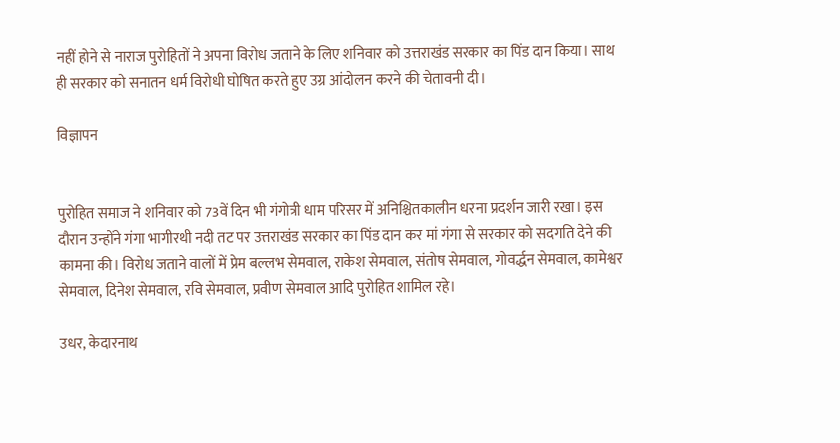नहीं होने से नाराज पुरोहितों ने अपना विरोध जताने के लिए शनिवार को उत्तराखंड सरकार का पिंड दान किया। साथ ही सरकार को सनातन धर्म विरोधी घोषित करते हुए उग्र आंदोलन करने की चेतावनी दी।

विज्ञापन


पुरोहित समाज ने शनिवार को 73वें दिन भी गंगोत्री धाम परिसर में अनिश्चितकालीन धरना प्रदर्शन जारी रखा। इस दौरान उन्होंने गंगा भागीरथी नदी तट पर उत्तराखंड सरकार का पिंड दान कर मां गंगा से सरकार को सदगति देने की कामना की। विरोध जताने वालों में प्रेम बल्लभ सेमवाल, राकेश सेमवाल, संतोष सेमवाल, गोवर्द्धन सेमवाल, कामेश्वर सेमवाल, दिनेश सेमवाल, रवि सेमवाल, प्रवीण सेमवाल आदि पुरोहित शामिल रहे।

उधर, केदारनाथ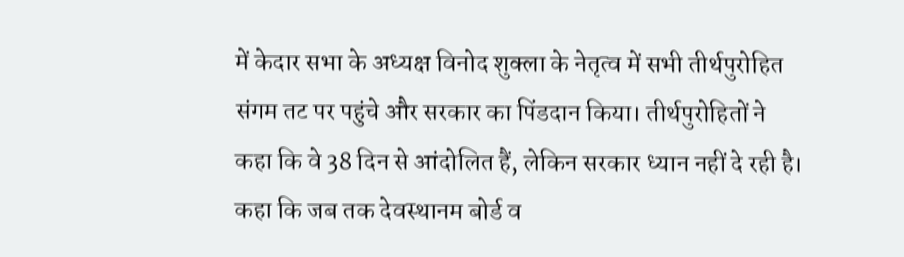में केदार सभा के अध्यक्ष विनोद शुक्ला के नेतृत्व में सभी तीर्थपुरोहित संगम तट पर पहुंचे और सरकार का पिंडदान किया। तीर्थपुरोहितों ने कहा कि वे 38 दिन से आंदोलित हैं, लेकिन सरकार ध्यान नहीं दे रही है। कहा कि जब तक देवस्थानम बोर्ड व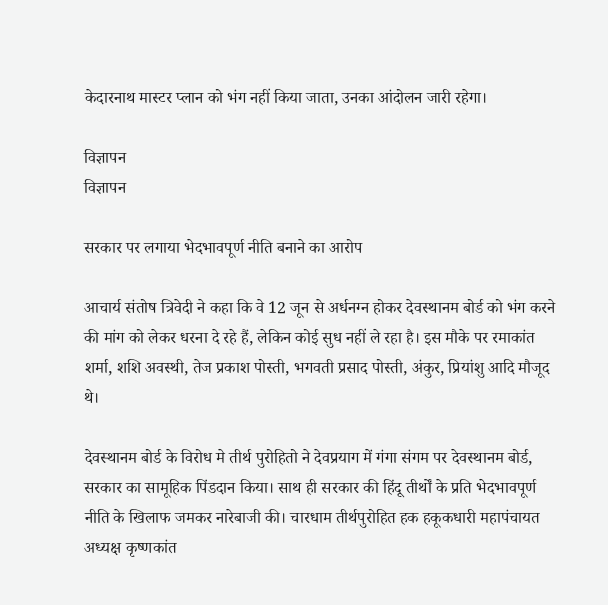केदारनाथ मास्टर प्लान को भंग नहीं किया जाता, उनका आंदोलन जारी रहेगा।

विज्ञापन
विज्ञापन

सरकार पर लगाया भेदभावपूर्ण नीति बनाने का आरोप

आचार्य संतोष त्रिवेदी ने कहा कि वे 12 जून से अर्धनग्न होकर देवस्थानम बोर्ड को भंग करने की मांग को लेकर धरना दे रहे हैं, लेकिन कोई सुध नहीं ले रहा है। इस मौके पर रमाकांत शर्मा, शशि अवस्थी, तेज प्रकाश पोस्ती, भगवती प्रसाद पोस्ती, अंकुर, प्रियांशु आदि मौजूद थे।

देवस्थानम बोर्ड के विरोध मे तीर्थ पुरोहितो ने देवप्रयाग में गंगा संगम पर देवस्थानम बोर्ड, सरकार का सामूहिक पिंडदान किया। साथ ही सरकार की हिंदू तीर्थों के प्रति भेदभावपूर्ण नीति के खिलाफ जमकर नारेबाजी की। चारधाम तीर्थपुरोहित हक हकूकधारी महापंचायत अध्यक्ष कृष्णकांत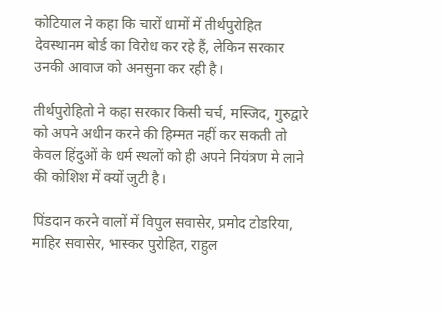कोटियाल ने कहा कि चारों धामों में तीर्थपुरोहित देवस्थानम बोर्ड का विरोध कर रहे हैं, लेकिन सरकार उनकी आवाज को अनसुना कर रही है।

तीर्थपुरोहितो ने कहा सरकार किसी चर्च, मस्जिद, गुरुद्वारे को अपने अधीन करने की हिम्मत नहीं कर सकती तो केवल हिंदुओं के धर्म स्थलों को ही अपने नियंत्रण मे लाने की कोशिश में क्यों जुटी है।

पिंडदान करने वालों में विपुल सवासेर, प्रमोद टोडरिया, माहिर सवासेर, भास्कर पुरोहित, राहुल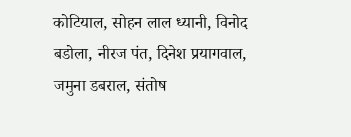कोटियाल, सोहन लाल ध्यानी, विनोद बडोला, नीरज पंत, दिनेश प्रयागवाल, जमुना डबराल, संतोष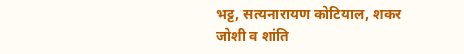भट्ट, सत्यनारायण कोटियाल, शकर जोशी व शांति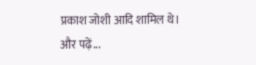प्रकाश जोशी आदि शामिल थे।
और पढ़ें...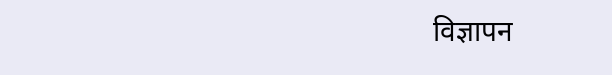विज्ञापन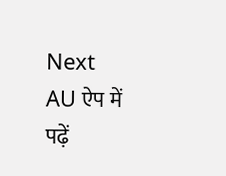Next
AU ऐप में पढ़ें